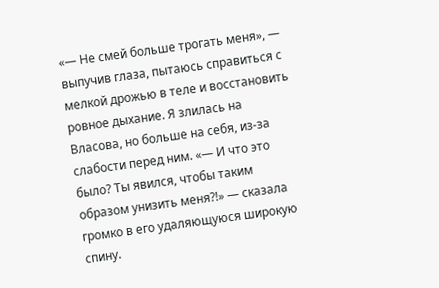«— Не смей больше трогать меня», — выпучив глаза, пытаюсь справиться с мелкой дрожью в теле и восстановить ровное дыхание. Я злилась на Власова, но больше на себя, из-за слабости перед ним. «— И что это было? Ты явился, чтобы таким образом унизить меня?!» — сказала громко в его удаляющуюся широкую спину.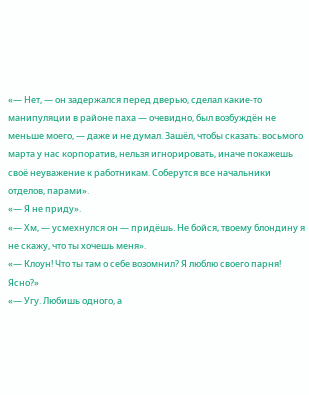«— Нет, — он задержался перед дверью, сделал какие-то манипуляции в районе паха — очевидно, был возбуждён не меньше моего, — даже и не думал. Зашёл, чтобы сказать: восьмого марта у нас корпоратив, нельзя игнорировать, иначе покажешь своё неуважение к работникам. Соберутся все начальники отделов, парами».
«— Я не приду».
«— Хм, — усмехнулся он — придёшь. Не бойся, твоему блондину я не скажу, что ты хочешь меня».
«— Клоун! Что ты там о себе возомнил? Я люблю своего парня! Ясно?»
«— Угу. Любишь одного, а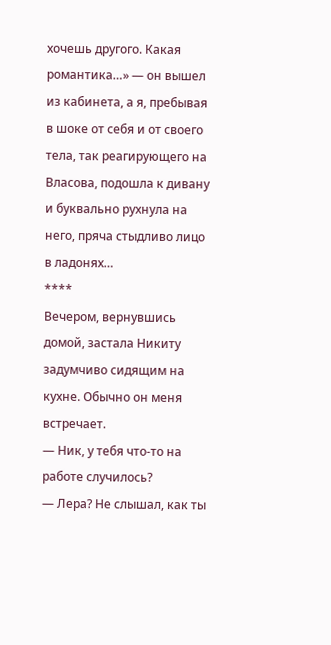хочешь другого. Какая романтика…» — он вышел из кабинета, а я, пребывая в шоке от себя и от своего тела, так реагирующего на Власова, подошла к дивану и буквально рухнула на него, пряча стыдливо лицо в ладонях…
****
Вечером, вернувшись домой, застала Никиту задумчиво сидящим на кухне. Обычно он меня встречает.
— Ник, у тебя что-то на работе случилось?
— Лера? Не слышал, как ты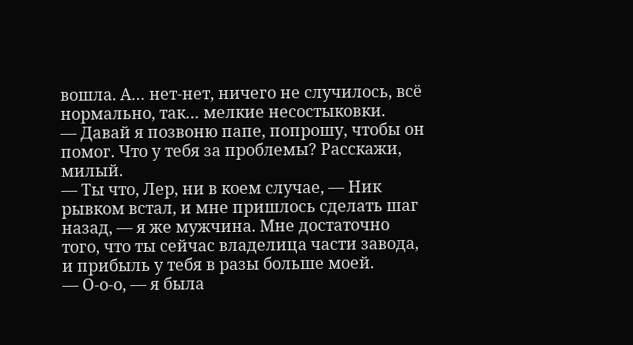вошла. А… нет-нет, ничего не случилось, всё нормально, так… мелкие несостыковки.
— Давай я позвоню папе, попрошу, чтобы он помог. Что у тебя за проблемы? Расскажи, милый.
— Ты что, Лер, ни в коем случае, — Ник рывком встал, и мне пришлось сделать шаг назад, — я же мужчина. Мне достаточно того, что ты сейчас владелица части завода, и прибыль у тебя в разы больше моей.
— О-о-о, — я была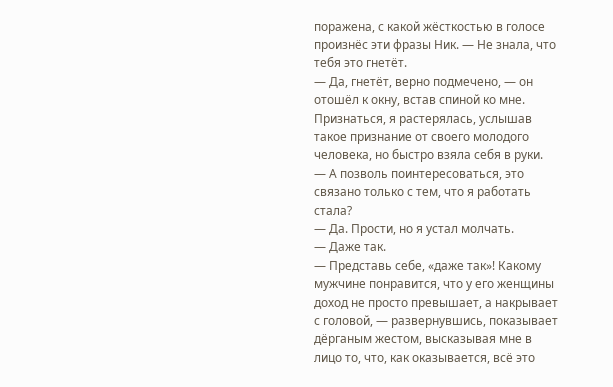поражена, с какой жёсткостью в голосе произнёс эти фразы Ник. — Не знала, что тебя это гнетёт.
— Да, гнетёт, верно подмечено, — он отошёл к окну, встав спиной ко мне.
Признаться, я растерялась, услышав такое признание от своего молодого человека, но быстро взяла себя в руки.
— А позволь поинтересоваться, это связано только с тем, что я работать стала?
— Да. Прости, но я устал молчать.
— Даже так.
— Представь себе, «даже так»! Какому мужчине понравится, что у его женщины доход не просто превышает, а накрывает с головой, — развернувшись, показывает дёрганым жестом, высказывая мне в лицо то, что, как оказывается, всё это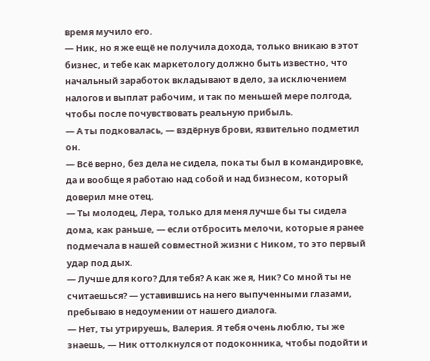время мучило его.
— Ник, но я же ещё не получила дохода, только вникаю в этот бизнес, и тебе как маркетологу должно быть известно, что начальный заработок вкладывают в дело, за исключением налогов и выплат рабочим, и так по меньшей мере полгода, чтобы после почувствовать реальную прибыль.
— А ты подковалась, — вздёрнув брови, язвительно подметил он.
— Всё верно, без дела не сидела, пока ты был в командировке, да и вообще я работаю над собой и над бизнесом, который доверил мне отец.
— Ты молодец, Лера, только для меня лучше бы ты сидела дома, как раньше, — если отбросить мелочи, которые я ранее подмечала в нашей совместной жизни с Ником, то это первый удар под дых.
— Лучше для кого? Для тебя? А как же я, Ник? Со мной ты не считаешься? — уставившись на него выпученными глазами, пребываю в недоумении от нашего диалога.
— Нет, ты утрируешь, Валерия. Я тебя очень люблю, ты же знаешь, — Ник оттолкнулся от подоконника, чтобы подойти и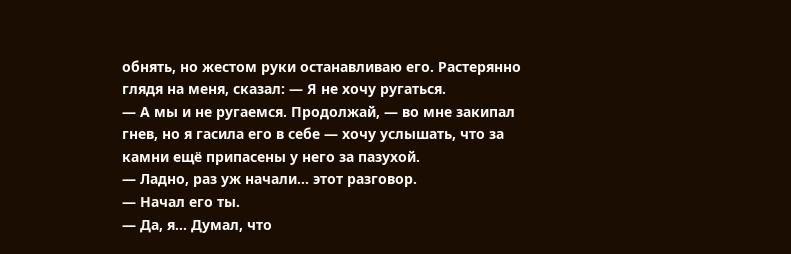обнять, но жестом руки останавливаю его. Растерянно глядя на меня, сказал: — Я не хочу ругаться.
— А мы и не ругаемся. Продолжай, — во мне закипал гнев, но я гасила его в себе — хочу услышать, что за камни ещё припасены у него за пазухой.
— Ладно, раз уж начали… этот разговор.
— Начал его ты.
— Да, я… Думал, что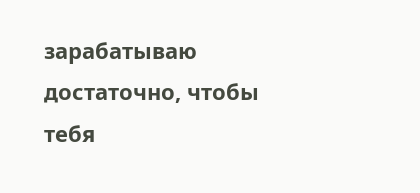зарабатываю достаточно, чтобы тебя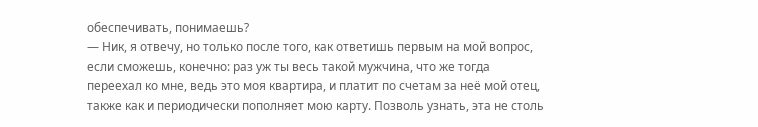обеспечивать, понимаешь?
— Ник, я отвечу, но только после того, как ответишь первым на мой вопрос, если сможешь, конечно: раз уж ты весь такой мужчина, что же тогда переехал ко мне, ведь это моя квартира, и платит по счетам за неё мой отец, также как и периодически пополняет мою карту. Позволь узнать, эта не столь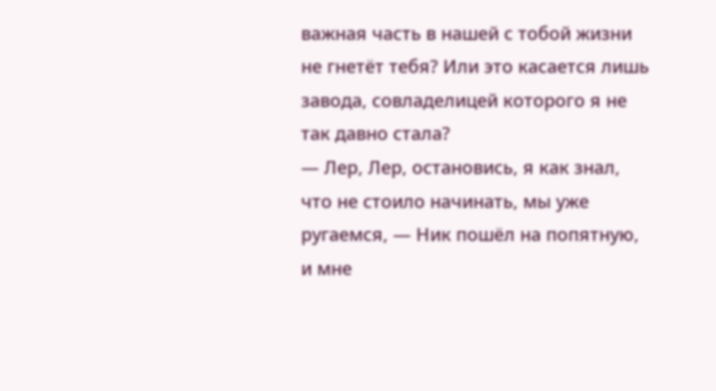важная часть в нашей с тобой жизни не гнетёт тебя? Или это касается лишь завода, совладелицей которого я не так давно стала?
— Лер, Лер, остановись, я как знал, что не стоило начинать, мы уже ругаемся, — Ник пошёл на попятную, и мне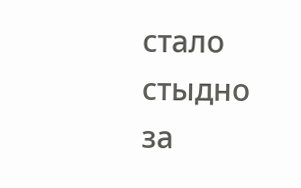стало стыдно за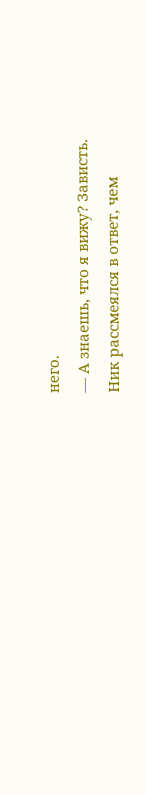него.
— А знаешь, что я вижу? Зависть.
Ник рассмеялся в ответ, чем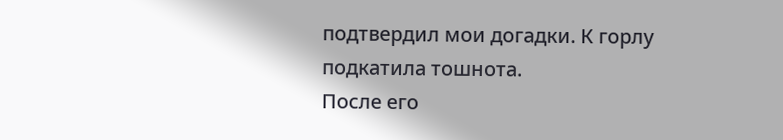подтвердил мои догадки. К горлу подкатила тошнота.
После его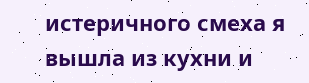истеричного смеха я вышла из кухни и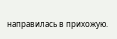направилась в прихожую.